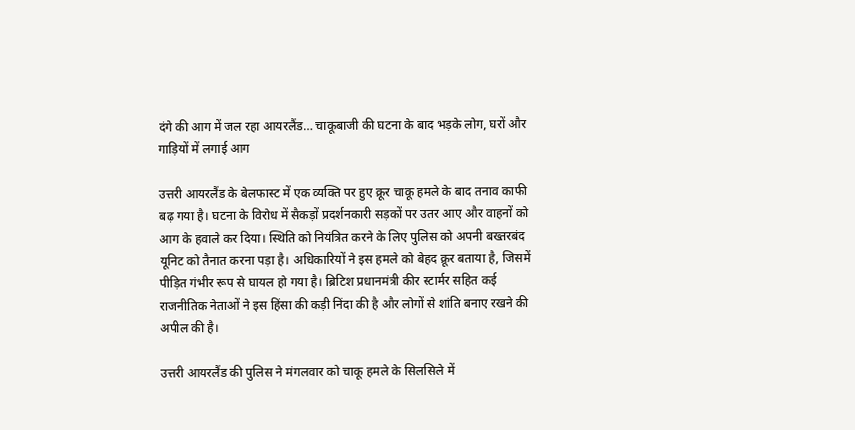दंगे की आग में जल रहा आयरलैंड… चाकूबाजी की घटना के बाद भड़के लोग, घरों और गाड़ियों में लगाई आग

उत्तरी आयरलैंड के बेलफास्ट में एक व्यक्ति पर हुए क्रूर चाकू हमले के बाद तनाव काफी बढ़ गया है। घटना के विरोध में सैकड़ों प्रदर्शनकारी सड़कों पर उतर आए और वाहनों को आग के हवाले कर दिया। स्थिति को नियंत्रित करने के लिए पुलिस को अपनी बख्तरबंद यूनिट को तैनात करना पड़ा है। अधिकारियों ने इस हमले को बेहद क्रूर बताया है, जिसमें पीड़ित गंभीर रूप से घायल हो गया है। ब्रिटिश प्रधानमंत्री कीर स्टार्मर सहित कई राजनीतिक नेताओं ने इस हिंसा की कड़ी निंदा की है और लोगों से शांति बनाए रखने की अपील की है।

उत्तरी आयरलैंड की पुलिस ने मंगलवार को चाकू हमले के सिलसिले में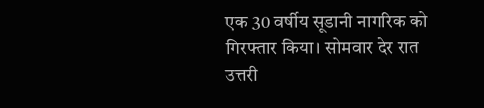एक 30 वर्षीय सूडानी नागरिक को गिरफ्तार किया। सोमवार देर रात उत्तरी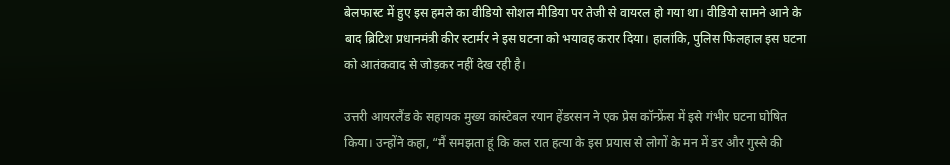बेलफास्ट में हुए इस हमले का वीडियो सोशल मीडिया पर तेजी से वायरल हो गया था। वीडियो सामने आने के बाद ब्रिटिश प्रधानमंत्री कीर स्टार्मर ने इस घटना को भयावह करार दिया। हालांकि, पुलिस फिलहाल इस घटना को आतंकवाद से जोड़कर नहीं देख रही है।

उत्तरी आयरलैंड के सहायक मुख्य कांस्टेबल रयान हेंडरसन ने एक प्रेस कॉन्फ्रेंस में इसे गंभीर घटना घोषित किया। उन्होंने कहा, “मैं समझता हूं कि कल रात हत्या के इस प्रयास से लोगों के मन में डर और गुस्से की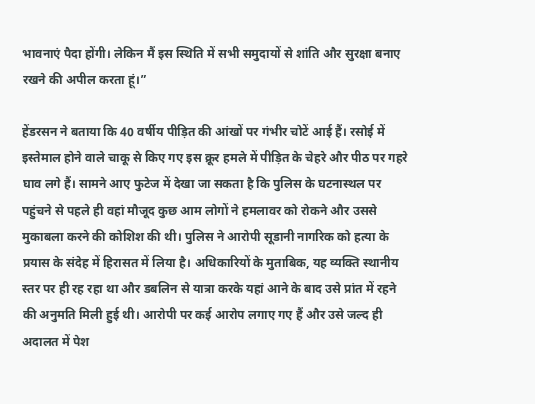भावनाएं पैदा होंगी। लेकिन मैं इस स्थिति में सभी समुदायों से शांति और सुरक्षा बनाए रखने की अपील करता हूं।”

हेंडरसन ने बताया कि 40 वर्षीय पीड़ित की आंखों पर गंभीर चोटें आई हैं। रसोई में इस्तेमाल होने वाले चाकू से किए गए इस क्रूर हमले में पीड़ित के चेहरे और पीठ पर गहरे घाव लगे हैं। सामने आए फुटेज में देखा जा सकता है कि पुलिस के घटनास्थल पर पहुंचने से पहले ही वहां मौजूद कुछ आम लोगों ने हमलावर को रोकने और उससे मुकाबला करने की कोशिश की थी। पुलिस ने आरोपी सूडानी नागरिक को हत्या के प्रयास के संदेह में हिरासत में लिया है। अधिकारियों के मुताबिक, यह व्यक्ति स्थानीय स्तर पर ही रह रहा था और डबलिन से यात्रा करके यहां आने के बाद उसे प्रांत में रहने की अनुमति मिली हुई थी। आरोपी पर कई आरोप लगाए गए हैं और उसे जल्द ही अदालत में पेश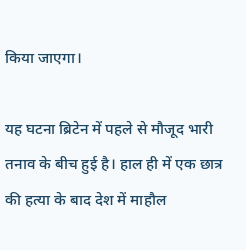किया जाएगा।

यह घटना ब्रिटेन में पहले से मौजूद भारी तनाव के बीच हुई है। हाल ही में एक छात्र की हत्या के बाद देश में माहौल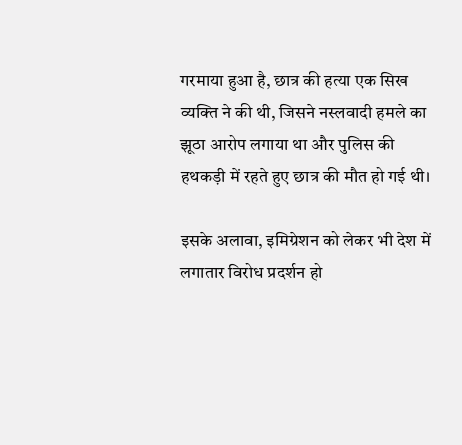गरमाया हुआ है, छात्र की हत्या एक सिख व्यक्ति ने की थी, जिसने नस्लवादी हमले का झूठा आरोप लगाया था और पुलिस की हथकड़ी में रहते हुए छात्र की मौत हो गई थी।

इसके अलावा, इमिग्रेशन को लेकर भी देश में लगातार विरोध प्रदर्शन हो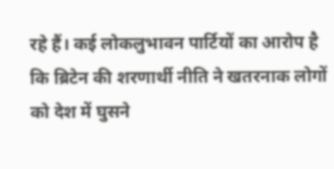रहे हैं। कई लोकलुभावन पार्टियों का आरोप है कि ब्रिटेन की शरणार्थी नीति ने खतरनाक लोगों को देश में घुसने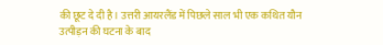की छूट दे दी है। उत्तरी आयरलैंड में पिछले साल भी एक कथित यौन उत्पीड़न की घटना के बाद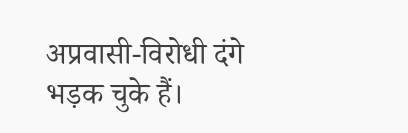अप्रवासी-विरोधी दंगे भड़क चुके हैं।